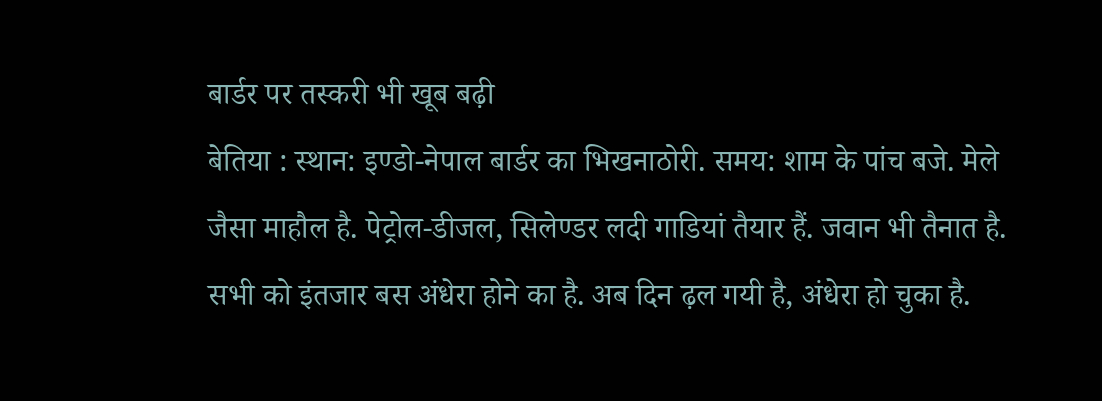बार्डर पर तस्करी भी खूब बढ़ी
बेतिया : स्थान: इण्डो-नेपाल बार्डर का भिखनाठोरी. समय: शाम के पांच बजे. मेले जैसा माहौल है. पेट्रोल-डीजल, सिलेण्डर लदी गाडियां तैयार हैं. जवान भी तैनात है. सभी को इंतजार बस अंधेरा होने का है. अब दिन ढ़ल गयी है, अंधेरा हो चुका है.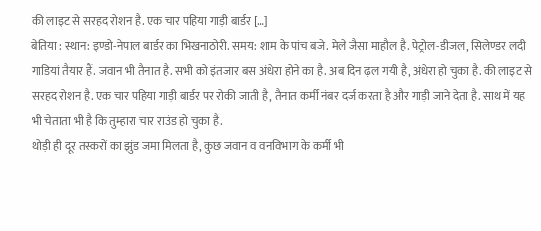की लाइट से सरहद रोशन है. एक चार पहिया गाड़ी बार्डर […]
बेतिया : स्थान: इण्डो-नेपाल बार्डर का भिखनाठोरी. समय: शाम के पांच बजे. मेले जैसा माहौल है. पेट्रोल-डीजल, सिलेण्डर लदी गाडियां तैयार हैं. जवान भी तैनात है. सभी को इंतजार बस अंधेरा होने का है. अब दिन ढ़ल गयी है, अंधेरा हो चुका है. की लाइट से सरहद रोशन है. एक चार पहिया गाड़ी बार्डर पर रोकी जाती है, तैनात कर्मी नंबर दर्ज करता है और गाड़ी जाने देता है. साथ में यह भी चेताता भी है कि तुम्हारा चार राउंड हो चुका है.
थोड़ी ही दूर तस्करों का झुंड जमा मिलता है, कुछ जवान व वनविभाग के कर्मी भी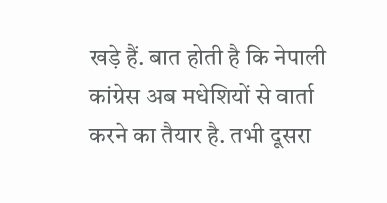खड़े हैं. बात होती है कि नेपाली कांग्रेस अब मधेशियों से वार्ता करने का तैयार है. तभी दूसरा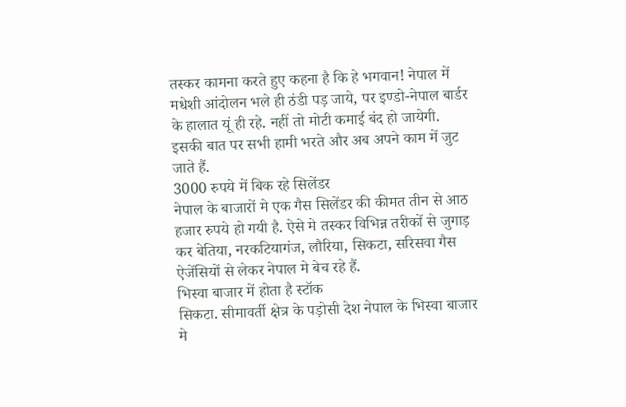तस्कर कामना करते हुए कहना है कि हे भगवान! नेपाल में मधेशी आंदोलन भले ही ठंडी पड़ जाये, पर इण्डो-नेपाल बार्डर के हालात यूं ही रहे. नहीं तो मोटी कमाई बंद हो जायेगी. इसकी बात पर सभी हामी भरते और अब अपने काम में जुट जाते हैं.
3000 रुपये में बिक रहे सिलेंडर
नेपाल के बाजारों मे एक गैस सिलेंडर की कीमत तीन से आठ हजार रुपये हो गयी है. ऐसे मे तस्कर विभिन्न तरीकों से जुगाड़ कर बेतिया, नरकटियागंज, लौरिया, सिकटा, सरिसवा गैस ऐजेंसियों से लेकर नेपाल मे बेच रहे हैं.
भिस्वा बाजार में होता है स्टॉक
सिकटा. सीमावर्ती क्षेत्र के पड़ोसी देश नेपाल के भिस्वा बाजार मे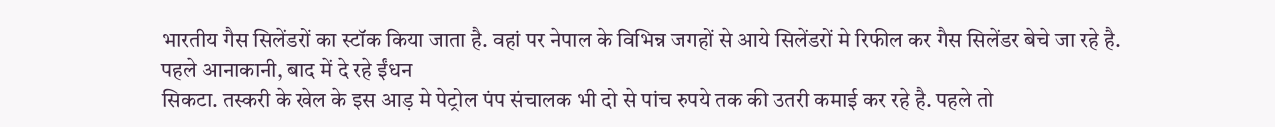भारतीय गैस सिलेंडरों का स्टॉक किया जाता है. वहां पर नेपाल के विभिन्न जगहों से आये सिलेंडरों मे रिफील कर गैस सिलेंडर बेचे जा रहे है.
पहले आनाकानी, बाद में दे रहे ईंधन
सिकटा. तस्करी के खेल के इस आड़ मे पेट्रोल पंप संचालक भी दो से पांच रुपये तक की उतरी कमाई कर रहे है. पहले तो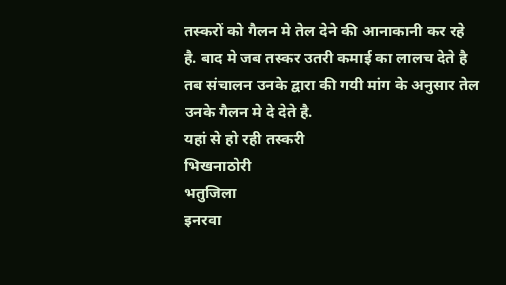तस्करों को गैलन मे तेल देने की आनाकानी कर रहे है. बाद मे जब तस्कर उतरी कमाई का लालच देते है तब संचालन उनके द्वारा की गयी मांग के अनुसार तेल उनके गैलन मे दे देते है.
यहां से हो रही तस्करी
भिखनाठोरी
भतुजिला
इनरवा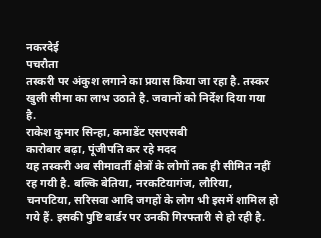नकरदेई
पचरौता
तस्करी पर अंकुश लगाने का प्रयास किया जा रहा है. तस्कर खुली सीमा का लाभ उठाते है. जवानों को निर्देश दिया गया है.
राकेश कुमार सिन्हा, कमाडेंट एसएसबी
कारोबार बढ़ा, पूंजीपति कर रहे मदद
यह तस्करी अब सीमावर्ती क्षेत्रों के लोगों तक ही सीमित नहीं रह गयी है. बल्कि बेतिया, नरकटियागंज, लौरिया, चनपटिया, सरिसवा आदि जगहों के लोग भी इसमें शामिल हो गये हैं. इसकी पुष्टि बार्डर पर उनकी गिरफ्तारी से हो रही है.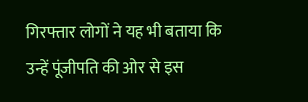गिरफ्तार लोगों ने यह भी बताया कि उन्हें पूंजीपति की ओर से इस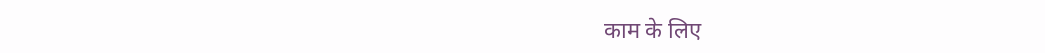काम के लिए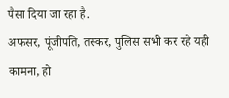पैसा दिया जा रहा है.
अफसर, पूंजीपति, तस्कर, पुलिस सभी कर रहे यही कामना, हो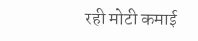रही मोटी कमाई